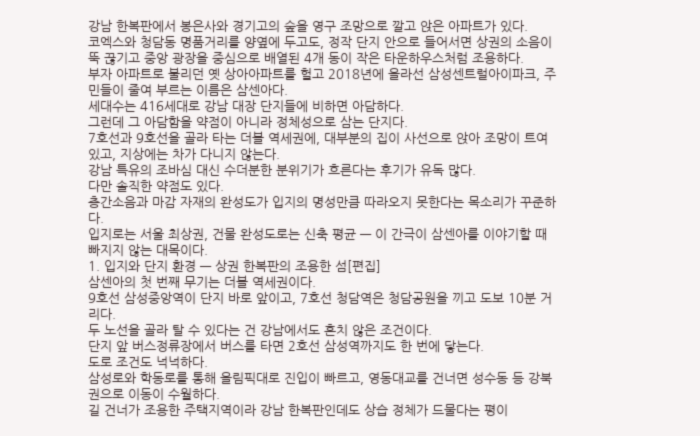강남 한복판에서 봉은사와 경기고의 숲을 영구 조망으로 깔고 앉은 아파트가 있다.
코엑스와 청담동 명품거리를 양옆에 두고도, 정작 단지 안으로 들어서면 상권의 소음이 뚝 끊기고 중앙 광장을 중심으로 배열된 4개 동이 작은 타운하우스처럼 조용하다.
부자 아파트로 불리던 옛 상아아파트를 헐고 2018년에 올라선 삼성센트럴아이파크, 주민들이 줄여 부르는 이름은 삼센아다.
세대수는 416세대로 강남 대장 단지들에 비하면 아담하다.
그런데 그 아담함을 약점이 아니라 정체성으로 삼는 단지다.
7호선과 9호선을 골라 타는 더블 역세권에, 대부분의 집이 사선으로 앉아 조망이 트여 있고, 지상에는 차가 다니지 않는다.
강남 특유의 조바심 대신 수더분한 분위기가 흐른다는 후기가 유독 많다.
다만 솔직한 약점도 있다.
층간소음과 마감 자재의 완성도가 입지의 명성만큼 따라오지 못한다는 목소리가 꾸준하다.
입지로는 서울 최상권, 건물 완성도로는 신축 평균 — 이 간극이 삼센아를 이야기할 때 빠지지 않는 대목이다.
1. 입지와 단지 환경 — 상권 한복판의 조용한 섬[편집]
삼센아의 첫 번째 무기는 더블 역세권이다.
9호선 삼성중앙역이 단지 바로 앞이고, 7호선 청담역은 청담공원을 끼고 도보 10분 거리다.
두 노선을 골라 탈 수 있다는 건 강남에서도 흔치 않은 조건이다.
단지 앞 버스정류장에서 버스를 타면 2호선 삼성역까지도 한 번에 닿는다.
도로 조건도 넉넉하다.
삼성로와 학동로를 통해 올림픽대로 진입이 빠르고, 영동대교를 건너면 성수동 등 강북권으로 이동이 수월하다.
길 건너가 조용한 주택지역이라 강남 한복판인데도 상습 정체가 드물다는 평이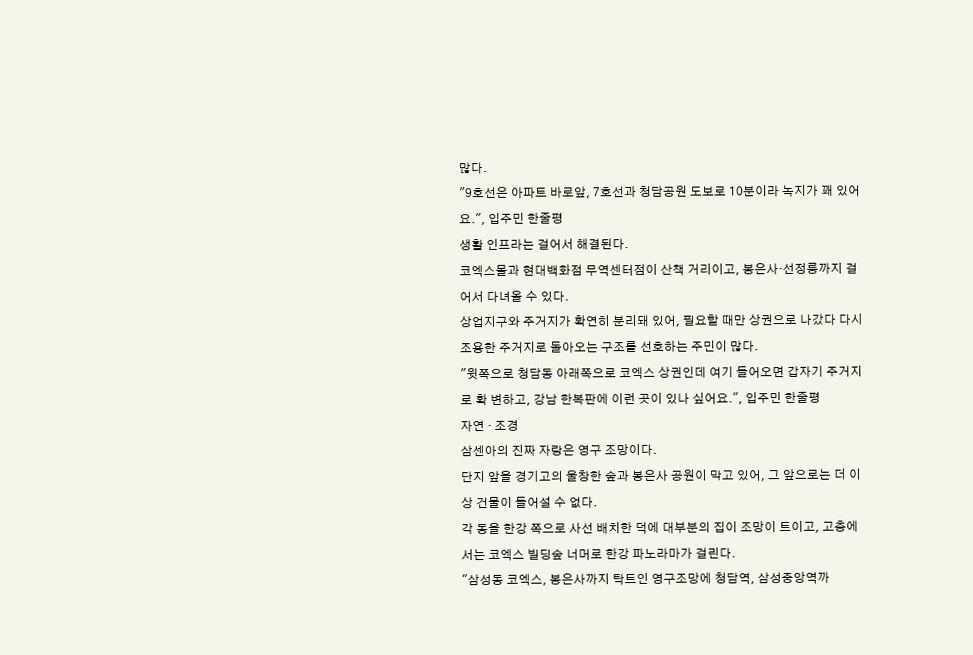많다.
"9호선은 아파트 바로앞, 7호선과 청담공원 도보로 10분이라 녹지가 꽤 있어요.", 입주민 한줄평
생활 인프라는 걸어서 해결된다.
코엑스몰과 현대백화점 무역센터점이 산책 거리이고, 봉은사·선정릉까지 걸어서 다녀올 수 있다.
상업지구와 주거지가 확연히 분리돼 있어, 필요할 때만 상권으로 나갔다 다시 조용한 주거지로 돌아오는 구조를 선호하는 주민이 많다.
"윗쪽으로 청담동 아래쪽으로 코엑스 상권인데 여기 들어오면 갑자기 주거지로 확 변하고, 강남 한복판에 이런 곳이 있나 싶어요.", 입주민 한줄평
자연 · 조경
삼센아의 진짜 자랑은 영구 조망이다.
단지 앞을 경기고의 울창한 숲과 봉은사 공원이 막고 있어, 그 앞으로는 더 이상 건물이 들어설 수 없다.
각 동을 한강 쪽으로 사선 배치한 덕에 대부분의 집이 조망이 트이고, 고층에서는 코엑스 빌딩숲 너머로 한강 파노라마가 걸린다.
"삼성동 코엑스, 봉은사까지 탁트인 영구조망에 청담역, 삼성중앙역까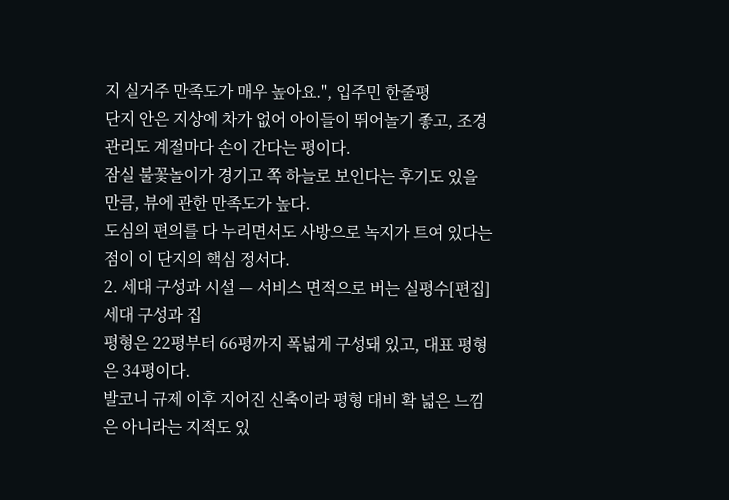지 실거주 만족도가 매우 높아요.", 입주민 한줄평
단지 안은 지상에 차가 없어 아이들이 뛰어놀기 좋고, 조경 관리도 계절마다 손이 간다는 평이다.
잠실 불꽃놀이가 경기고 쪽 하늘로 보인다는 후기도 있을 만큼, 뷰에 관한 만족도가 높다.
도심의 편의를 다 누리면서도 사방으로 녹지가 트여 있다는 점이 이 단지의 핵심 정서다.
2. 세대 구성과 시설 — 서비스 면적으로 버는 실평수[편집]
세대 구성과 집
평형은 22평부터 66평까지 폭넓게 구성돼 있고, 대표 평형은 34평이다.
발코니 규제 이후 지어진 신축이라 평형 대비 확 넓은 느낌은 아니라는 지적도 있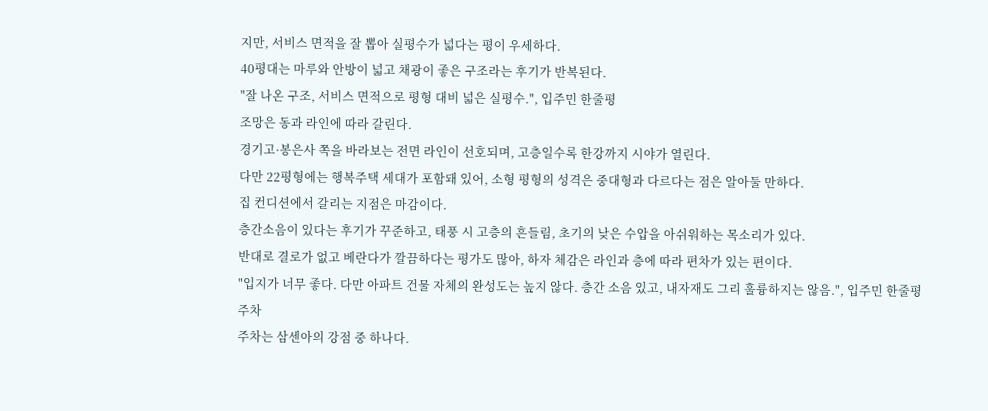지만, 서비스 면적을 잘 뽑아 실평수가 넓다는 평이 우세하다.
40평대는 마루와 안방이 넓고 채광이 좋은 구조라는 후기가 반복된다.
"잘 나온 구조, 서비스 면적으로 평형 대비 넓은 실평수.", 입주민 한줄평
조망은 동과 라인에 따라 갈린다.
경기고·봉은사 쪽을 바라보는 전면 라인이 선호되며, 고층일수록 한강까지 시야가 열린다.
다만 22평형에는 행복주택 세대가 포함돼 있어, 소형 평형의 성격은 중대형과 다르다는 점은 알아둘 만하다.
집 컨디션에서 갈리는 지점은 마감이다.
층간소음이 있다는 후기가 꾸준하고, 태풍 시 고층의 흔들림, 초기의 낮은 수압을 아쉬워하는 목소리가 있다.
반대로 결로가 없고 베란다가 깔끔하다는 평가도 많아, 하자 체감은 라인과 층에 따라 편차가 있는 편이다.
"입지가 너무 좋다. 다만 아파트 건물 자체의 완성도는 높지 않다. 층간 소음 있고, 내자재도 그리 훌륭하지는 않음.", 입주민 한줄평
주차
주차는 삼센아의 강점 중 하나다.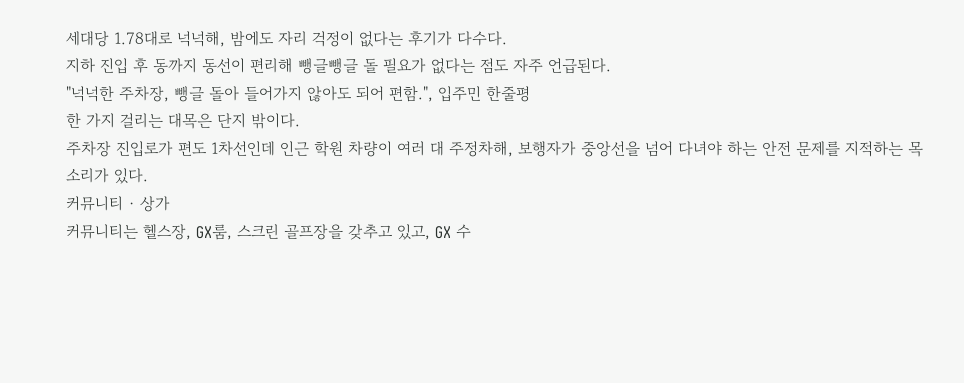세대당 1.78대로 넉넉해, 밤에도 자리 걱정이 없다는 후기가 다수다.
지하 진입 후 동까지 동선이 편리해 뺑글뺑글 돌 필요가 없다는 점도 자주 언급된다.
"넉넉한 주차장, 뺑글 돌아 들어가지 않아도 되어 편함.", 입주민 한줄평
한 가지 걸리는 대목은 단지 밖이다.
주차장 진입로가 편도 1차선인데 인근 학원 차량이 여러 대 주정차해, 보행자가 중앙선을 넘어 다녀야 하는 안전 문제를 지적하는 목소리가 있다.
커뮤니티 · 상가
커뮤니티는 헬스장, GX룸, 스크린 골프장을 갖추고 있고, GX 수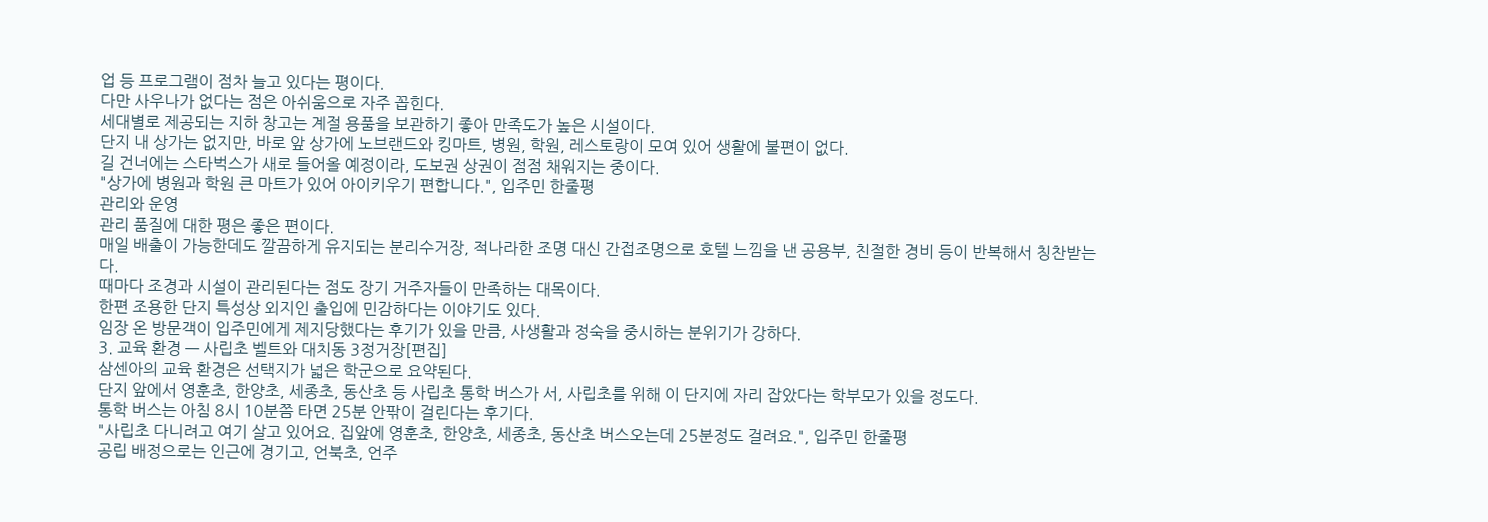업 등 프로그램이 점차 늘고 있다는 평이다.
다만 사우나가 없다는 점은 아쉬움으로 자주 꼽힌다.
세대별로 제공되는 지하 창고는 계절 용품을 보관하기 좋아 만족도가 높은 시설이다.
단지 내 상가는 없지만, 바로 앞 상가에 노브랜드와 킹마트, 병원, 학원, 레스토랑이 모여 있어 생활에 불편이 없다.
길 건너에는 스타벅스가 새로 들어올 예정이라, 도보권 상권이 점점 채워지는 중이다.
"상가에 병원과 학원 큰 마트가 있어 아이키우기 편합니다.", 입주민 한줄평
관리와 운영
관리 품질에 대한 평은 좋은 편이다.
매일 배출이 가능한데도 깔끔하게 유지되는 분리수거장, 적나라한 조명 대신 간접조명으로 호텔 느낌을 낸 공용부, 친절한 경비 등이 반복해서 칭찬받는다.
때마다 조경과 시설이 관리된다는 점도 장기 거주자들이 만족하는 대목이다.
한편 조용한 단지 특성상 외지인 출입에 민감하다는 이야기도 있다.
임장 온 방문객이 입주민에게 제지당했다는 후기가 있을 만큼, 사생활과 정숙을 중시하는 분위기가 강하다.
3. 교육 환경 — 사립초 벨트와 대치동 3정거장[편집]
삼센아의 교육 환경은 선택지가 넓은 학군으로 요약된다.
단지 앞에서 영훈초, 한양초, 세종초, 동산초 등 사립초 통학 버스가 서, 사립초를 위해 이 단지에 자리 잡았다는 학부모가 있을 정도다.
통학 버스는 아침 8시 10분쯤 타면 25분 안팎이 걸린다는 후기다.
"사립초 다니려고 여기 살고 있어요. 집앞에 영훈초, 한양초, 세종초, 동산초 버스오는데 25분정도 걸려요.", 입주민 한줄평
공립 배정으로는 인근에 경기고, 언북초, 언주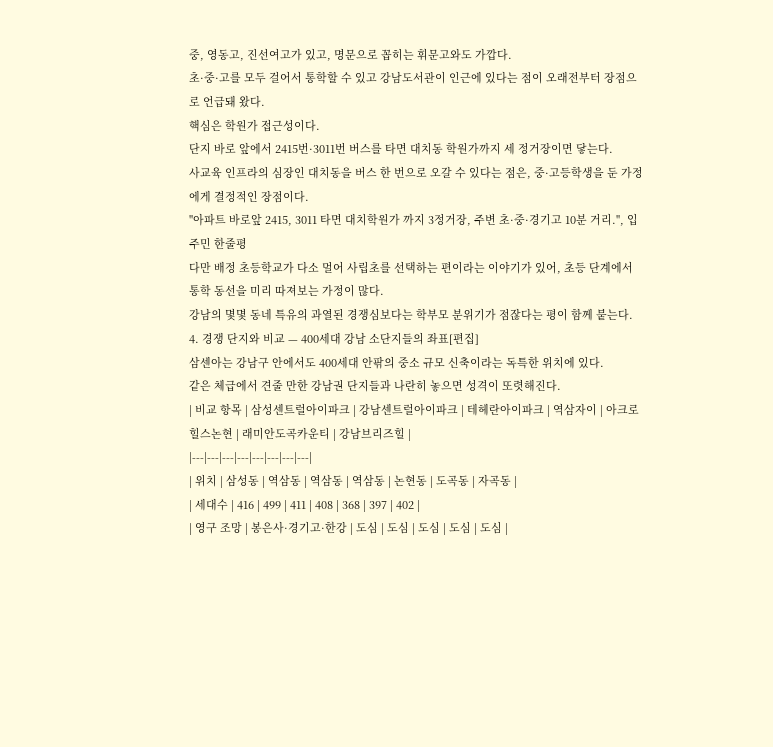중, 영동고, 진선여고가 있고, 명문으로 꼽히는 휘문고와도 가깝다.
초·중·고를 모두 걸어서 통학할 수 있고 강남도서관이 인근에 있다는 점이 오래전부터 장점으로 언급돼 왔다.
핵심은 학원가 접근성이다.
단지 바로 앞에서 2415번·3011번 버스를 타면 대치동 학원가까지 세 정거장이면 닿는다.
사교육 인프라의 심장인 대치동을 버스 한 번으로 오갈 수 있다는 점은, 중·고등학생을 둔 가정에게 결정적인 장점이다.
"아파트 바로앞 2415, 3011 타면 대치학원가 까지 3정거장, 주변 초·중·경기고 10분 거리.", 입주민 한줄평
다만 배정 초등학교가 다소 멀어 사립초를 선택하는 편이라는 이야기가 있어, 초등 단계에서 통학 동선을 미리 따져보는 가정이 많다.
강남의 몇몇 동네 특유의 과열된 경쟁심보다는 학부모 분위기가 점잖다는 평이 함께 붙는다.
4. 경쟁 단지와 비교 — 400세대 강남 소단지들의 좌표[편집]
삼센아는 강남구 안에서도 400세대 안팎의 중소 규모 신축이라는 독특한 위치에 있다.
같은 체급에서 견줄 만한 강남권 단지들과 나란히 놓으면 성격이 또렷해진다.
| 비교 항목 | 삼성센트럴아이파크 | 강남센트럴아이파크 | 테헤란아이파크 | 역삼자이 | 아크로힐스논현 | 래미안도곡카운티 | 강남브리즈힐 |
|---|---|---|---|---|---|---|---|
| 위치 | 삼성동 | 역삼동 | 역삼동 | 역삼동 | 논현동 | 도곡동 | 자곡동 |
| 세대수 | 416 | 499 | 411 | 408 | 368 | 397 | 402 |
| 영구 조망 | 봉은사·경기고·한강 | 도심 | 도심 | 도심 | 도심 | 도심 |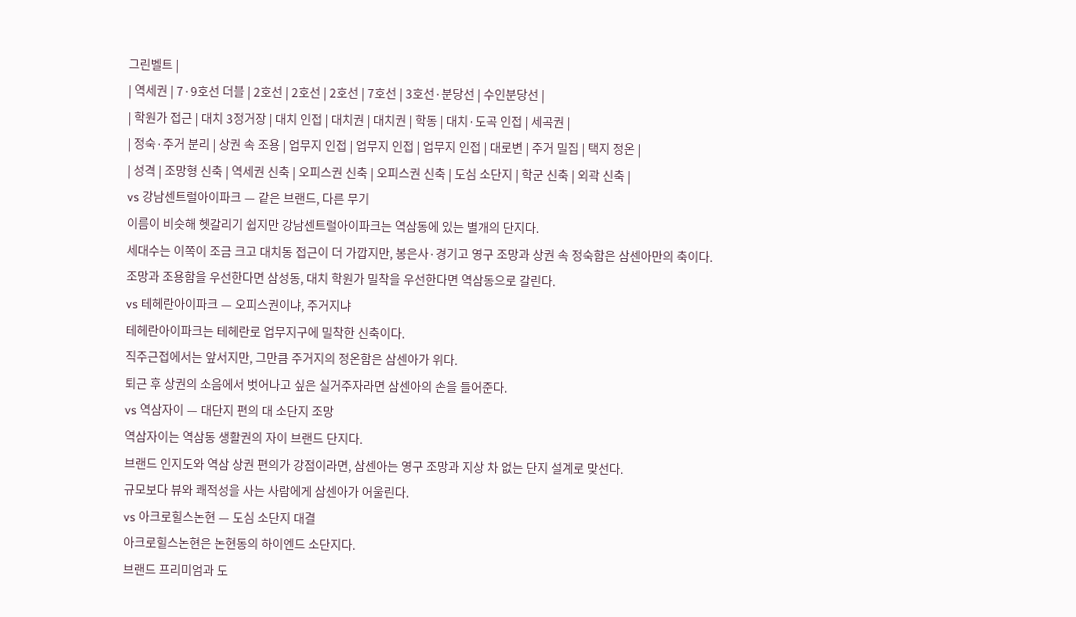그린벨트 |
| 역세권 | 7·9호선 더블 | 2호선 | 2호선 | 2호선 | 7호선 | 3호선·분당선 | 수인분당선 |
| 학원가 접근 | 대치 3정거장 | 대치 인접 | 대치권 | 대치권 | 학동 | 대치·도곡 인접 | 세곡권 |
| 정숙·주거 분리 | 상권 속 조용 | 업무지 인접 | 업무지 인접 | 업무지 인접 | 대로변 | 주거 밀집 | 택지 정온 |
| 성격 | 조망형 신축 | 역세권 신축 | 오피스권 신축 | 오피스권 신축 | 도심 소단지 | 학군 신축 | 외곽 신축 |
vs 강남센트럴아이파크 — 같은 브랜드, 다른 무기
이름이 비슷해 헷갈리기 쉽지만 강남센트럴아이파크는 역삼동에 있는 별개의 단지다.
세대수는 이쪽이 조금 크고 대치동 접근이 더 가깝지만, 봉은사·경기고 영구 조망과 상권 속 정숙함은 삼센아만의 축이다.
조망과 조용함을 우선한다면 삼성동, 대치 학원가 밀착을 우선한다면 역삼동으로 갈린다.
vs 테헤란아이파크 — 오피스권이냐, 주거지냐
테헤란아이파크는 테헤란로 업무지구에 밀착한 신축이다.
직주근접에서는 앞서지만, 그만큼 주거지의 정온함은 삼센아가 위다.
퇴근 후 상권의 소음에서 벗어나고 싶은 실거주자라면 삼센아의 손을 들어준다.
vs 역삼자이 — 대단지 편의 대 소단지 조망
역삼자이는 역삼동 생활권의 자이 브랜드 단지다.
브랜드 인지도와 역삼 상권 편의가 강점이라면, 삼센아는 영구 조망과 지상 차 없는 단지 설계로 맞선다.
규모보다 뷰와 쾌적성을 사는 사람에게 삼센아가 어울린다.
vs 아크로힐스논현 — 도심 소단지 대결
아크로힐스논현은 논현동의 하이엔드 소단지다.
브랜드 프리미엄과 도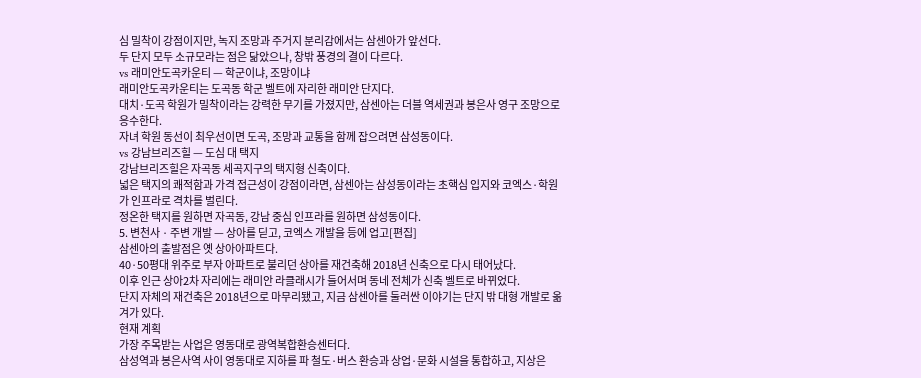심 밀착이 강점이지만, 녹지 조망과 주거지 분리감에서는 삼센아가 앞선다.
두 단지 모두 소규모라는 점은 닮았으나, 창밖 풍경의 결이 다르다.
vs 래미안도곡카운티 — 학군이냐, 조망이냐
래미안도곡카운티는 도곡동 학군 벨트에 자리한 래미안 단지다.
대치·도곡 학원가 밀착이라는 강력한 무기를 가졌지만, 삼센아는 더블 역세권과 봉은사 영구 조망으로 응수한다.
자녀 학원 동선이 최우선이면 도곡, 조망과 교통을 함께 잡으려면 삼성동이다.
vs 강남브리즈힐 — 도심 대 택지
강남브리즈힐은 자곡동 세곡지구의 택지형 신축이다.
넓은 택지의 쾌적함과 가격 접근성이 강점이라면, 삼센아는 삼성동이라는 초핵심 입지와 코엑스·학원가 인프라로 격차를 벌린다.
정온한 택지를 원하면 자곡동, 강남 중심 인프라를 원하면 삼성동이다.
5. 변천사 · 주변 개발 — 상아를 딛고, 코엑스 개발을 등에 업고[편집]
삼센아의 출발점은 옛 상아아파트다.
40·50평대 위주로 부자 아파트로 불리던 상아를 재건축해 2018년 신축으로 다시 태어났다.
이후 인근 상아2차 자리에는 래미안 라클래시가 들어서며 동네 전체가 신축 벨트로 바뀌었다.
단지 자체의 재건축은 2018년으로 마무리됐고, 지금 삼센아를 둘러싼 이야기는 단지 밖 대형 개발로 옮겨가 있다.
현재 계획
가장 주목받는 사업은 영동대로 광역복합환승센터다.
삼성역과 봉은사역 사이 영동대로 지하를 파 철도·버스 환승과 상업·문화 시설을 통합하고, 지상은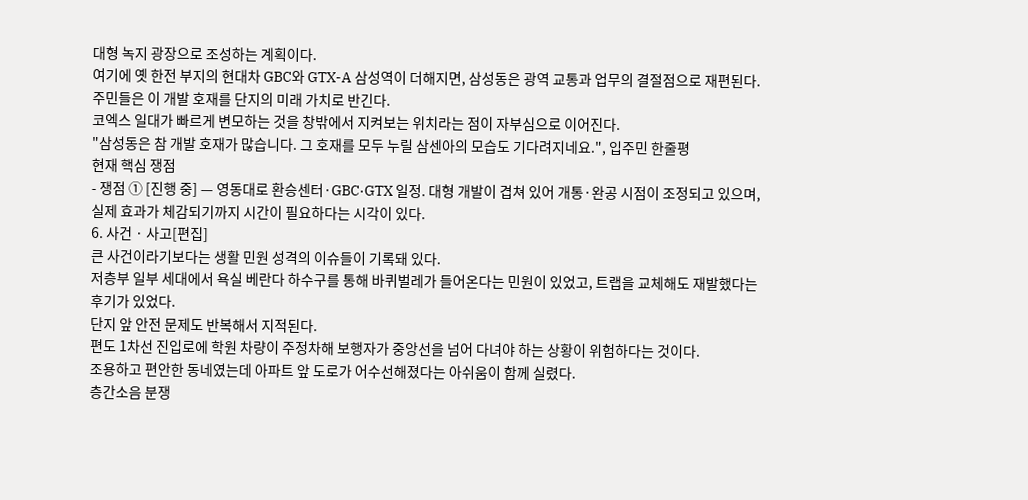대형 녹지 광장으로 조성하는 계획이다.
여기에 옛 한전 부지의 현대차 GBC와 GTX-A 삼성역이 더해지면, 삼성동은 광역 교통과 업무의 결절점으로 재편된다.
주민들은 이 개발 호재를 단지의 미래 가치로 반긴다.
코엑스 일대가 빠르게 변모하는 것을 창밖에서 지켜보는 위치라는 점이 자부심으로 이어진다.
"삼성동은 참 개발 호재가 많습니다. 그 호재를 모두 누릴 삼센아의 모습도 기다려지네요.", 입주민 한줄평
현재 핵심 쟁점
- 쟁점 ① [진행 중] — 영동대로 환승센터·GBC·GTX 일정. 대형 개발이 겹쳐 있어 개통·완공 시점이 조정되고 있으며, 실제 효과가 체감되기까지 시간이 필요하다는 시각이 있다.
6. 사건 · 사고[편집]
큰 사건이라기보다는 생활 민원 성격의 이슈들이 기록돼 있다.
저층부 일부 세대에서 욕실 베란다 하수구를 통해 바퀴벌레가 들어온다는 민원이 있었고, 트랩을 교체해도 재발했다는 후기가 있었다.
단지 앞 안전 문제도 반복해서 지적된다.
편도 1차선 진입로에 학원 차량이 주정차해 보행자가 중앙선을 넘어 다녀야 하는 상황이 위험하다는 것이다.
조용하고 편안한 동네였는데 아파트 앞 도로가 어수선해졌다는 아쉬움이 함께 실렸다.
층간소음 분쟁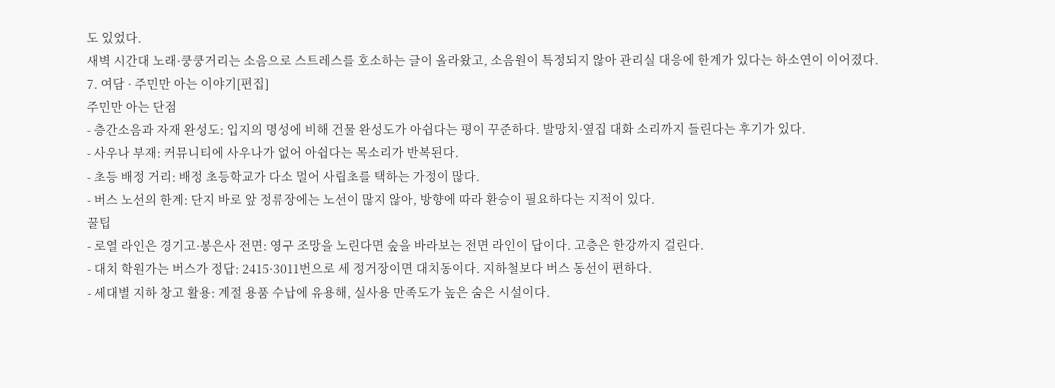도 있었다.
새벽 시간대 노래·쿵쿵거리는 소음으로 스트레스를 호소하는 글이 올라왔고, 소음원이 특정되지 않아 관리실 대응에 한계가 있다는 하소연이 이어졌다.
7. 여담 · 주민만 아는 이야기[편집]
주민만 아는 단점
- 층간소음과 자재 완성도: 입지의 명성에 비해 건물 완성도가 아쉽다는 평이 꾸준하다. 발망치·옆집 대화 소리까지 들린다는 후기가 있다.
- 사우나 부재: 커뮤니티에 사우나가 없어 아쉽다는 목소리가 반복된다.
- 초등 배정 거리: 배정 초등학교가 다소 멀어 사립초를 택하는 가정이 많다.
- 버스 노선의 한계: 단지 바로 앞 정류장에는 노선이 많지 않아, 방향에 따라 환승이 필요하다는 지적이 있다.
꿀팁
- 로열 라인은 경기고·봉은사 전면: 영구 조망을 노린다면 숲을 바라보는 전면 라인이 답이다. 고층은 한강까지 걸린다.
- 대치 학원가는 버스가 정답: 2415·3011번으로 세 정거장이면 대치동이다. 지하철보다 버스 동선이 편하다.
- 세대별 지하 창고 활용: 계절 용품 수납에 유용해, 실사용 만족도가 높은 숨은 시설이다.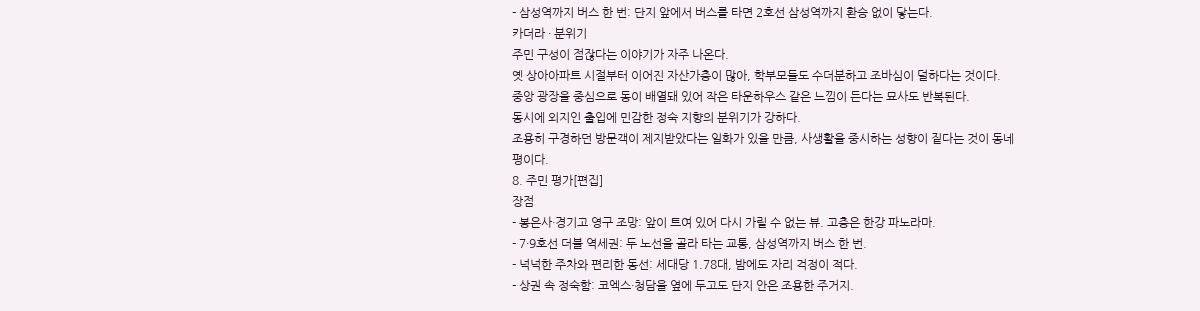- 삼성역까지 버스 한 번: 단지 앞에서 버스를 타면 2호선 삼성역까지 환승 없이 닿는다.
카더라 · 분위기
주민 구성이 점잖다는 이야기가 자주 나온다.
옛 상아아파트 시절부터 이어진 자산가층이 많아, 학부모들도 수더분하고 조바심이 덜하다는 것이다.
중앙 광장을 중심으로 동이 배열돼 있어 작은 타운하우스 같은 느낌이 든다는 묘사도 반복된다.
동시에 외지인 출입에 민감한 정숙 지향의 분위기가 강하다.
조용히 구경하던 방문객이 제지받았다는 일화가 있을 만큼, 사생활을 중시하는 성향이 짙다는 것이 동네 평이다.
8. 주민 평가[편집]
장점
- 봉은사·경기고 영구 조망: 앞이 트여 있어 다시 가릴 수 없는 뷰. 고층은 한강 파노라마.
- 7·9호선 더블 역세권: 두 노선을 골라 타는 교통, 삼성역까지 버스 한 번.
- 넉넉한 주차와 편리한 동선: 세대당 1.78대, 밤에도 자리 걱정이 적다.
- 상권 속 정숙함: 코엑스·청담을 옆에 두고도 단지 안은 조용한 주거지.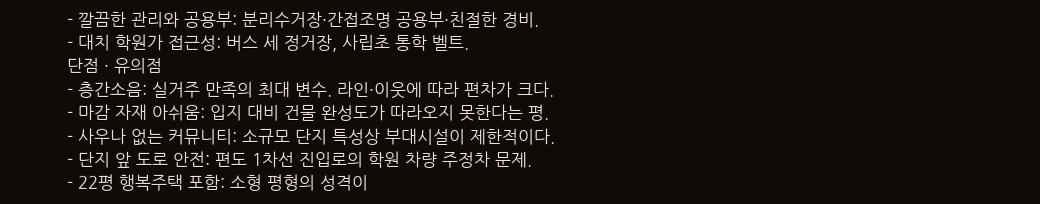- 깔끔한 관리와 공용부: 분리수거장·간접조명 공용부·친절한 경비.
- 대치 학원가 접근성: 버스 세 정거장, 사립초 통학 벨트.
단점 · 유의점
- 층간소음: 실거주 만족의 최대 변수. 라인·이웃에 따라 편차가 크다.
- 마감 자재 아쉬움: 입지 대비 건물 완성도가 따라오지 못한다는 평.
- 사우나 없는 커뮤니티: 소규모 단지 특성상 부대시설이 제한적이다.
- 단지 앞 도로 안전: 편도 1차선 진입로의 학원 차량 주정차 문제.
- 22평 행복주택 포함: 소형 평형의 성격이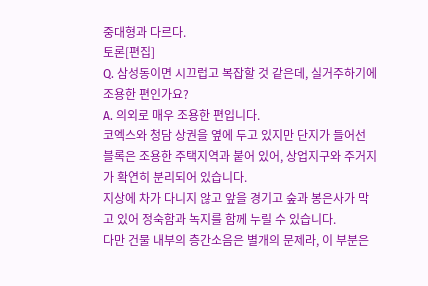중대형과 다르다.
토론[편집]
Q. 삼성동이면 시끄럽고 복잡할 것 같은데, 실거주하기에 조용한 편인가요?
A. 의외로 매우 조용한 편입니다.
코엑스와 청담 상권을 옆에 두고 있지만 단지가 들어선 블록은 조용한 주택지역과 붙어 있어, 상업지구와 주거지가 확연히 분리되어 있습니다.
지상에 차가 다니지 않고 앞을 경기고 숲과 봉은사가 막고 있어 정숙함과 녹지를 함께 누릴 수 있습니다.
다만 건물 내부의 층간소음은 별개의 문제라, 이 부분은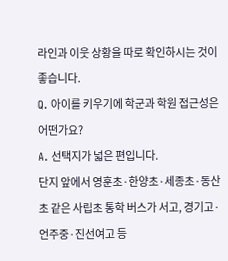라인과 이웃 상황을 따로 확인하시는 것이 좋습니다.
Q. 아이를 키우기에 학군과 학원 접근성은 어떤가요?
A. 선택지가 넓은 편입니다.
단지 앞에서 영훈초·한양초·세종초·동산초 같은 사립초 통학 버스가 서고, 경기고·언주중·진선여고 등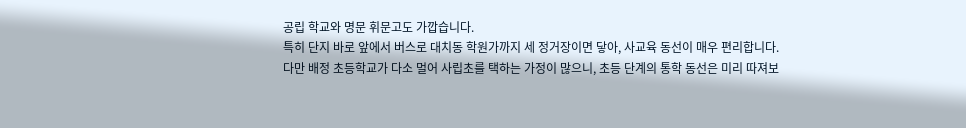공립 학교와 명문 휘문고도 가깝습니다.
특히 단지 바로 앞에서 버스로 대치동 학원가까지 세 정거장이면 닿아, 사교육 동선이 매우 편리합니다.
다만 배정 초등학교가 다소 멀어 사립초를 택하는 가정이 많으니, 초등 단계의 통학 동선은 미리 따져보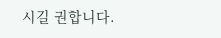시길 권합니다.